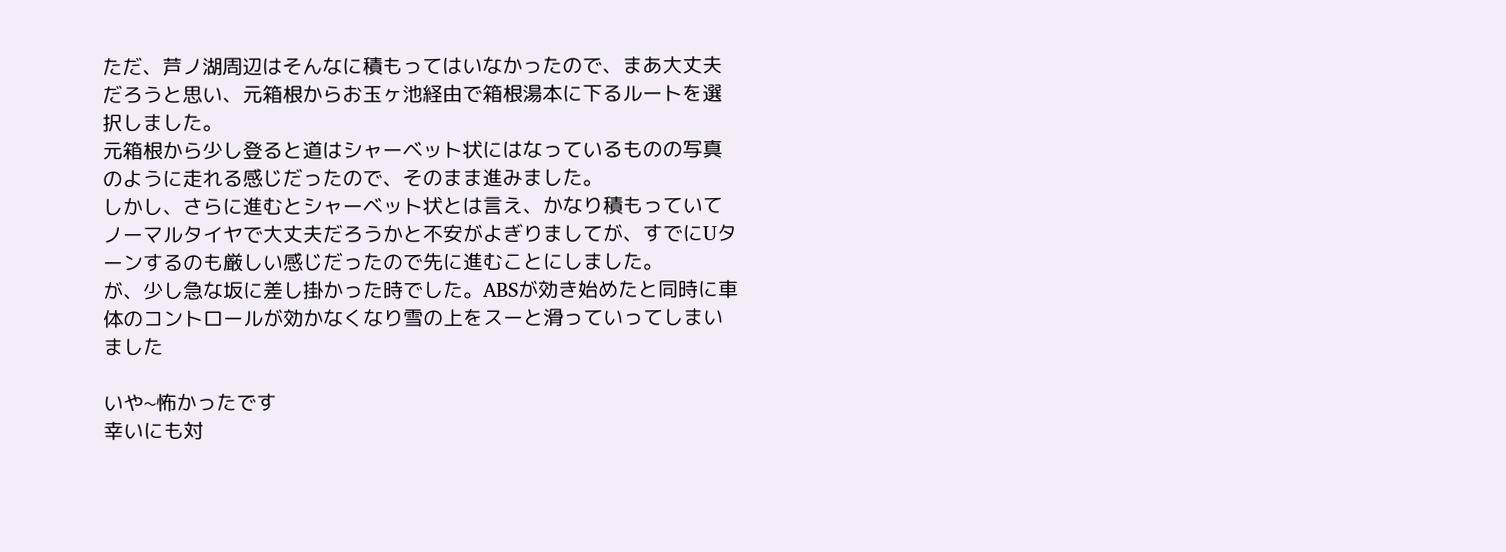ただ、芦ノ湖周辺はそんなに積もってはいなかったので、まあ大丈夫だろうと思い、元箱根からお玉ヶ池経由で箱根湯本に下るルートを選択しました。
元箱根から少し登ると道はシャーベット状にはなっているものの写真のように走れる感じだったので、そのまま進みました。
しかし、さらに進むとシャーベット状とは言え、かなり積もっていてノーマルタイヤで大丈夫だろうかと不安がよぎりましてが、すでにUターンするのも厳しい感じだったので先に進むことにしました。
が、少し急な坂に差し掛かった時でした。ABSが効き始めたと同時に車体のコントロールが効かなくなり雪の上をスーと滑っていってしまいました

いや~怖かったです
幸いにも対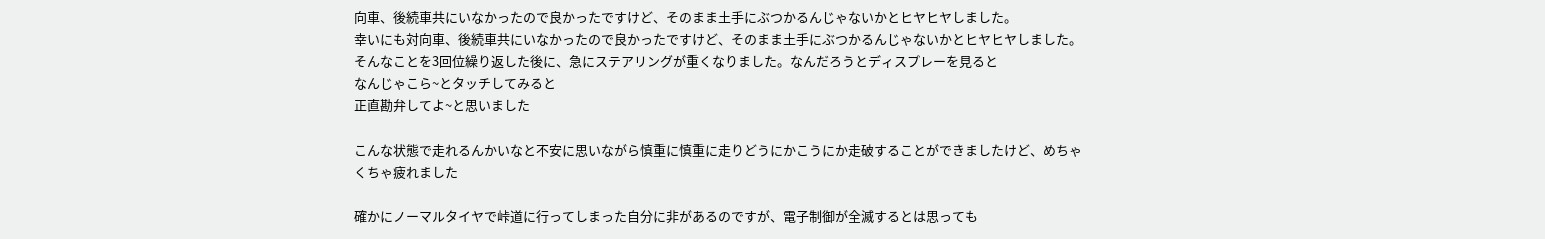向車、後続車共にいなかったので良かったですけど、そのまま土手にぶつかるんじゃないかとヒヤヒヤしました。
幸いにも対向車、後続車共にいなかったので良かったですけど、そのまま土手にぶつかるんじゃないかとヒヤヒヤしました。そんなことを3回位繰り返した後に、急にステアリングが重くなりました。なんだろうとディスプレーを見ると
なんじゃこら~とタッチしてみると
正直勘弁してよ~と思いました

こんな状態で走れるんかいなと不安に思いながら慎重に慎重に走りどうにかこうにか走破することができましたけど、めちゃくちゃ疲れました

確かにノーマルタイヤで峠道に行ってしまった自分に非があるのですが、電子制御が全滅するとは思っても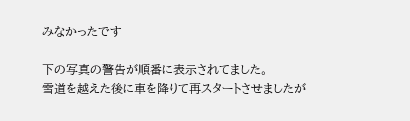みなかったです

下の写真の警告が順番に表示されてました。
雪道を越えた後に車を降りて再スタートさせましたが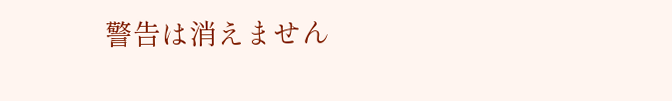警告は消えません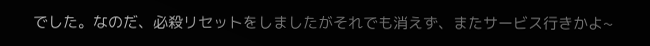でした。なのだ、必殺リセットをしましたがそれでも消えず、またサービス行きかよ~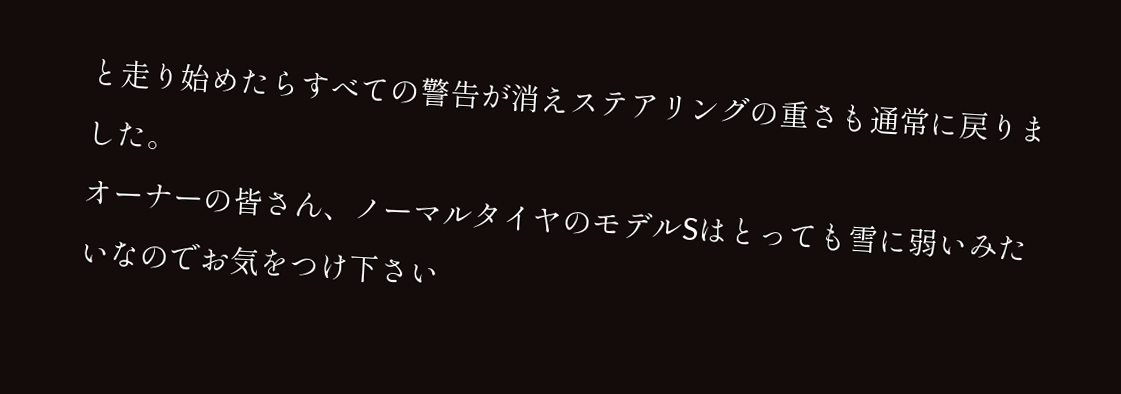と走り始めたらすべての警告が消えステアリングの重さも通常に戻りました。
オーナーの皆さん、ノーマルタイヤのモデルSはとっても雪に弱いみたいなのでお気をつけ下さい